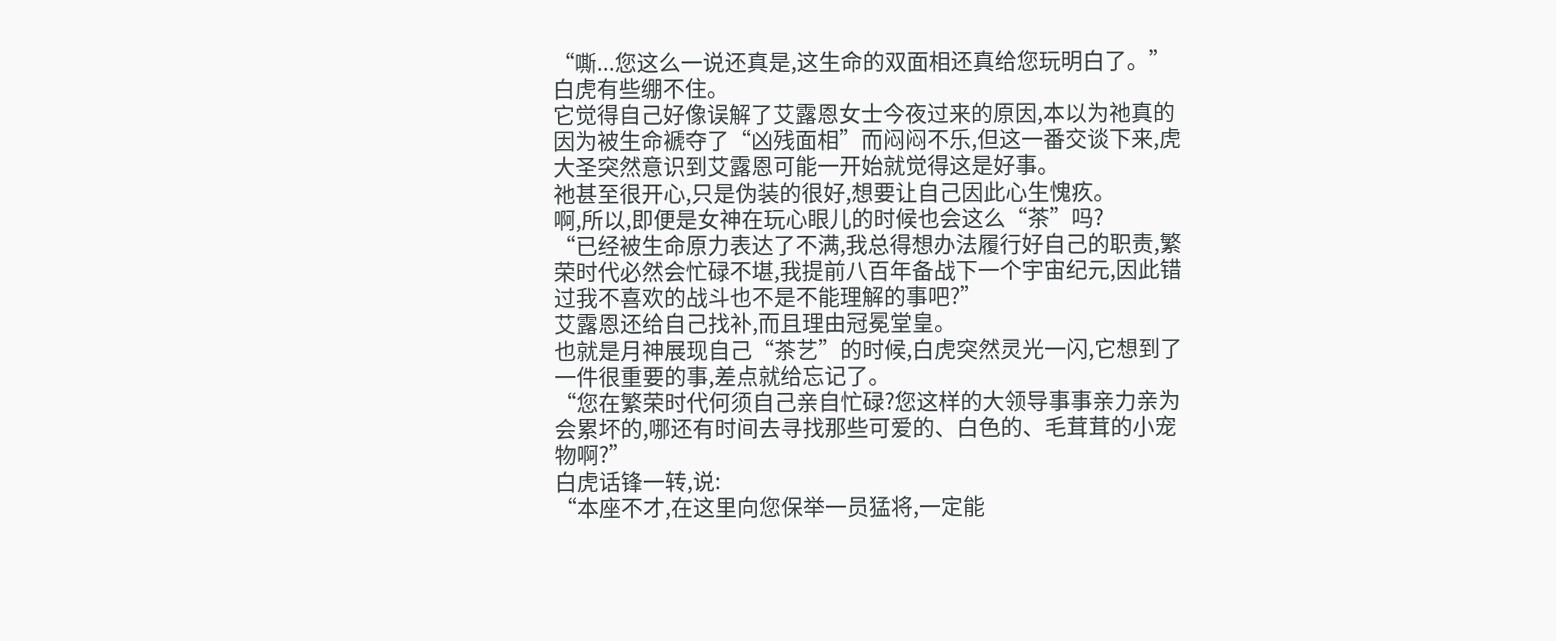“嘶...您这么一说还真是,这生命的双面相还真给您玩明白了。”
白虎有些绷不住。
它觉得自己好像误解了艾露恩女士今夜过来的原因,本以为祂真的因为被生命褫夺了“凶残面相”而闷闷不乐,但这一番交谈下来,虎大圣突然意识到艾露恩可能一开始就觉得这是好事。
祂甚至很开心,只是伪装的很好,想要让自己因此心生愧疚。
啊,所以,即便是女神在玩心眼儿的时候也会这么“茶”吗?
“已经被生命原力表达了不满,我总得想办法履行好自己的职责,繁荣时代必然会忙碌不堪,我提前八百年备战下一个宇宙纪元,因此错过我不喜欢的战斗也不是不能理解的事吧?”
艾露恩还给自己找补,而且理由冠冕堂皇。
也就是月神展现自己“茶艺”的时候,白虎突然灵光一闪,它想到了一件很重要的事,差点就给忘记了。
“您在繁荣时代何须自己亲自忙碌?您这样的大领导事事亲力亲为会累坏的,哪还有时间去寻找那些可爱的、白色的、毛茸茸的小宠物啊?”
白虎话锋一转,说:
“本座不才,在这里向您保举一员猛将,一定能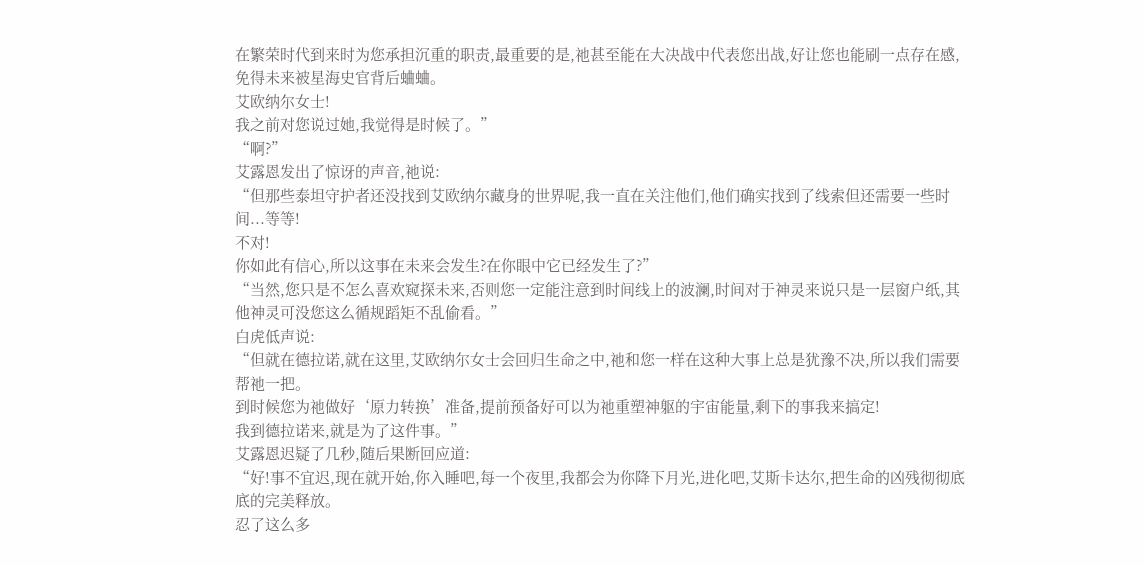在繁荣时代到来时为您承担沉重的职责,最重要的是,祂甚至能在大决战中代表您出战,好让您也能刷一点存在感,免得未来被星海史官背后蛐蛐。
艾欧纳尔女士!
我之前对您说过她,我觉得是时候了。”
“啊?”
艾露恩发出了惊讶的声音,祂说:
“但那些泰坦守护者还没找到艾欧纳尔藏身的世界呢,我一直在关注他们,他们确实找到了线索但还需要一些时间...等等!
不对!
你如此有信心,所以这事在未来会发生?在你眼中它已经发生了?”
“当然,您只是不怎么喜欢窥探未来,否则您一定能注意到时间线上的波澜,时间对于神灵来说只是一层窗户纸,其他神灵可没您这么循规蹈矩不乱偷看。”
白虎低声说:
“但就在德拉诺,就在这里,艾欧纳尔女士会回归生命之中,祂和您一样在这种大事上总是犹豫不决,所以我们需要帮祂一把。
到时候您为祂做好‘原力转换’准备,提前预备好可以为祂重塑神躯的宇宙能量,剩下的事我来搞定!
我到德拉诺来,就是为了这件事。”
艾露恩迟疑了几秒,随后果断回应道:
“好!事不宜迟,现在就开始,你入睡吧,每一个夜里,我都会为你降下月光,进化吧,艾斯卡达尔,把生命的凶残彻彻底底的完美释放。
忍了这么多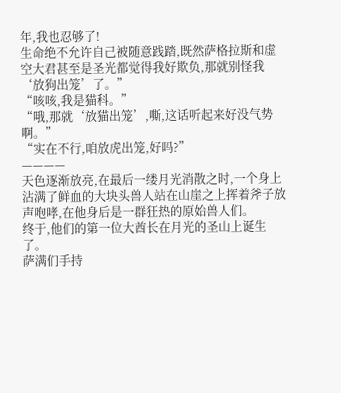年,我也忍够了!
生命绝不允许自己被随意践踏,既然萨格拉斯和虚空大君甚至是圣光都觉得我好欺负,那就别怪我‘放狗出笼’了。”
“咳咳,我是猫科。”
“哦,那就‘放猫出笼’,嘶,这话听起来好没气势啊。”
“实在不行,咱放虎出笼,好吗?”
————
天色逐渐放亮,在最后一缕月光消散之时,一个身上沾满了鲜血的大块头兽人站在山崖之上挥着斧子放声咆哮,在他身后是一群狂热的原始兽人们。
终于,他们的第一位大酋长在月光的圣山上诞生了。
萨满们手持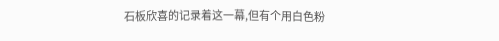石板欣喜的记录着这一幕,但有个用白色粉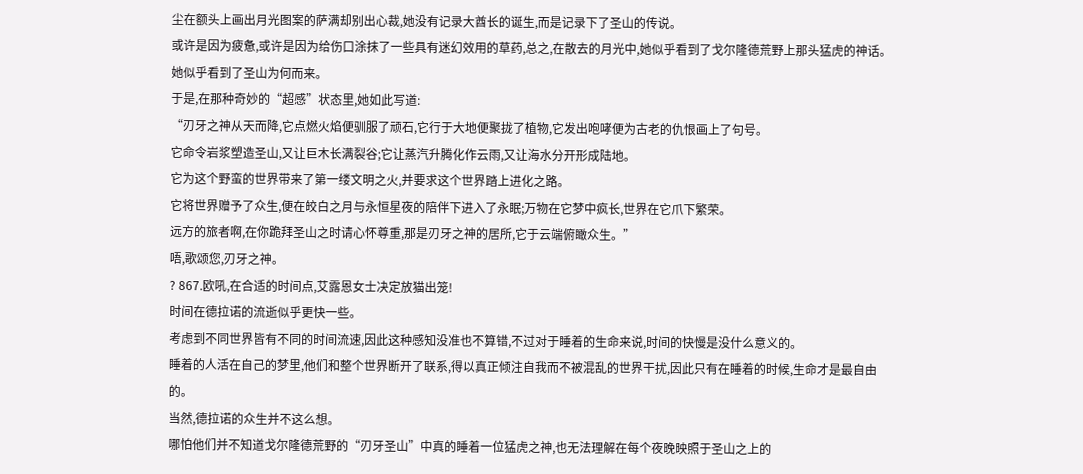尘在额头上画出月光图案的萨满却别出心裁,她没有记录大酋长的诞生,而是记录下了圣山的传说。
或许是因为疲惫,或许是因为给伤口涂抹了一些具有迷幻效用的草药,总之,在散去的月光中,她似乎看到了戈尔隆德荒野上那头猛虎的神话。
她似乎看到了圣山为何而来。
于是,在那种奇妙的“超感”状态里,她如此写道:
“刃牙之神从天而降,它点燃火焰便驯服了顽石,它行于大地便聚拢了植物,它发出咆哮便为古老的仇恨画上了句号。
它命令岩浆塑造圣山,又让巨木长满裂谷;它让蒸汽升腾化作云雨,又让海水分开形成陆地。
它为这个野蛮的世界带来了第一缕文明之火,并要求这个世界踏上进化之路。
它将世界赠予了众生,便在皎白之月与永恒星夜的陪伴下进入了永眠;万物在它梦中疯长,世界在它爪下繁荣。
远方的旅者啊,在你跪拜圣山之时请心怀尊重,那是刃牙之神的居所,它于云端俯瞰众生。”
唔,歌颂您,刃牙之神。
? 867.欧吼,在合适的时间点,艾露恩女士决定放猫出笼!
时间在德拉诺的流逝似乎更快一些。
考虑到不同世界皆有不同的时间流速,因此这种感知没准也不算错,不过对于睡着的生命来说,时间的快慢是没什么意义的。
睡着的人活在自己的梦里,他们和整个世界断开了联系,得以真正倾注自我而不被混乱的世界干扰,因此只有在睡着的时候,生命才是最自由的。
当然,德拉诺的众生并不这么想。
哪怕他们并不知道戈尔隆德荒野的“刃牙圣山”中真的睡着一位猛虎之神,也无法理解在每个夜晚映照于圣山之上的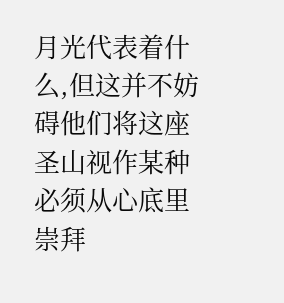月光代表着什么,但这并不妨碍他们将这座圣山视作某种必须从心底里崇拜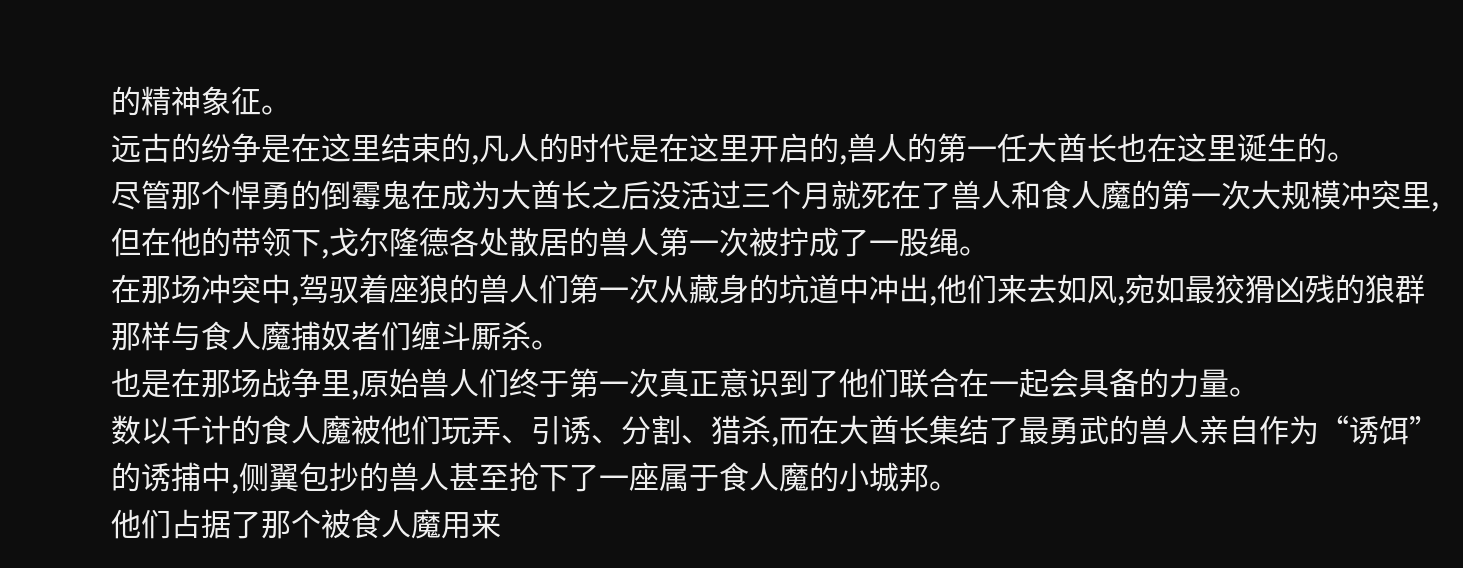的精神象征。
远古的纷争是在这里结束的,凡人的时代是在这里开启的,兽人的第一任大酋长也在这里诞生的。
尽管那个悍勇的倒霉鬼在成为大酋长之后没活过三个月就死在了兽人和食人魔的第一次大规模冲突里,但在他的带领下,戈尔隆德各处散居的兽人第一次被拧成了一股绳。
在那场冲突中,驾驭着座狼的兽人们第一次从藏身的坑道中冲出,他们来去如风,宛如最狡猾凶残的狼群那样与食人魔捕奴者们缠斗厮杀。
也是在那场战争里,原始兽人们终于第一次真正意识到了他们联合在一起会具备的力量。
数以千计的食人魔被他们玩弄、引诱、分割、猎杀,而在大酋长集结了最勇武的兽人亲自作为“诱饵”的诱捕中,侧翼包抄的兽人甚至抢下了一座属于食人魔的小城邦。
他们占据了那个被食人魔用来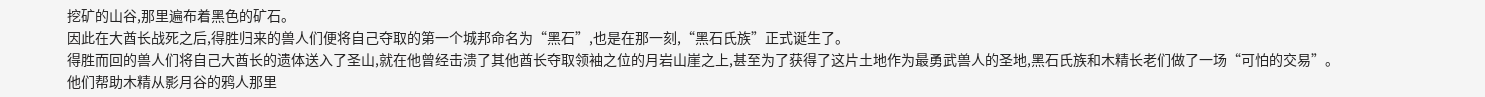挖矿的山谷,那里遍布着黑色的矿石。
因此在大酋长战死之后,得胜归来的兽人们便将自己夺取的第一个城邦命名为“黑石”,也是在那一刻,“黑石氏族”正式诞生了。
得胜而回的兽人们将自己大酋长的遗体送入了圣山,就在他曾经击溃了其他酋长夺取领袖之位的月岩山崖之上,甚至为了获得了这片土地作为最勇武兽人的圣地,黑石氏族和木精长老们做了一场“可怕的交易”。
他们帮助木精从影月谷的鸦人那里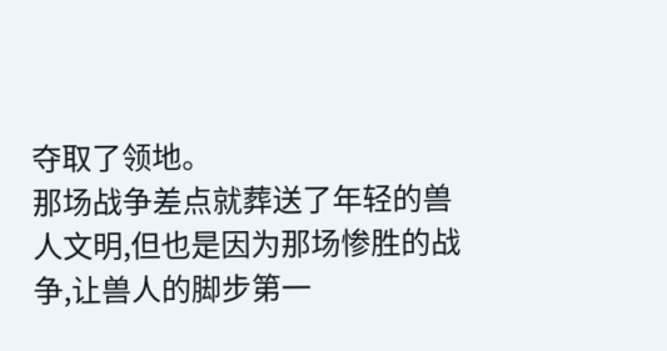夺取了领地。
那场战争差点就葬送了年轻的兽人文明,但也是因为那场惨胜的战争,让兽人的脚步第一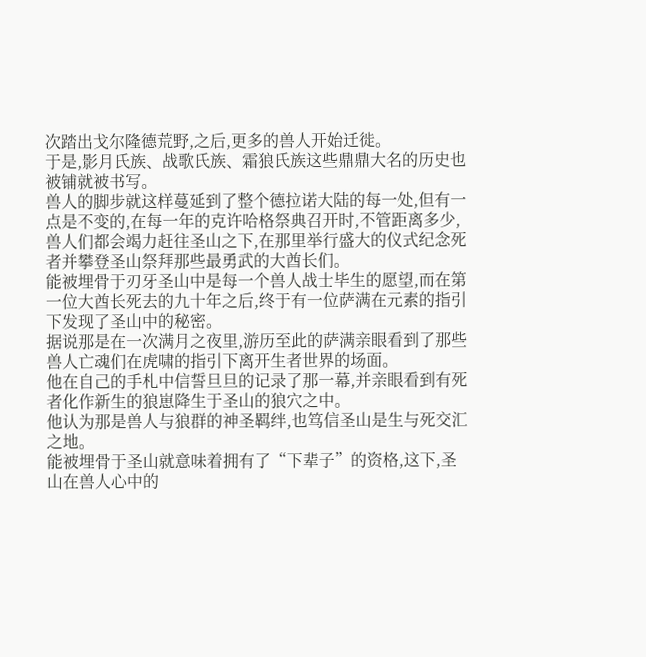次踏出戈尔隆德荒野,之后,更多的兽人开始迁徙。
于是,影月氏族、战歌氏族、霜狼氏族这些鼎鼎大名的历史也被铺就被书写。
兽人的脚步就这样蔓延到了整个德拉诺大陆的每一处,但有一点是不变的,在每一年的克许哈格祭典召开时,不管距离多少,兽人们都会竭力赶往圣山之下,在那里举行盛大的仪式纪念死者并攀登圣山祭拜那些最勇武的大酋长们。
能被埋骨于刃牙圣山中是每一个兽人战士毕生的愿望,而在第一位大酋长死去的九十年之后,终于有一位萨满在元素的指引下发现了圣山中的秘密。
据说那是在一次满月之夜里,游历至此的萨满亲眼看到了那些兽人亡魂们在虎啸的指引下离开生者世界的场面。
他在自己的手札中信誓旦旦的记录了那一幕,并亲眼看到有死者化作新生的狼崽降生于圣山的狼穴之中。
他认为那是兽人与狼群的神圣羁绊,也笃信圣山是生与死交汇之地。
能被埋骨于圣山就意味着拥有了“下辈子”的资格,这下,圣山在兽人心中的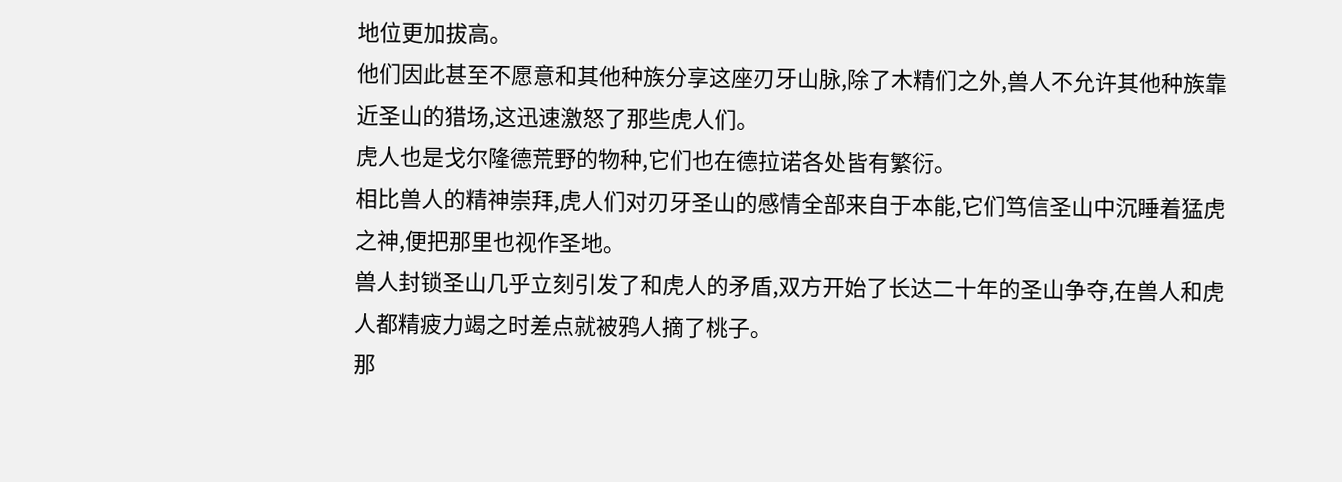地位更加拔高。
他们因此甚至不愿意和其他种族分享这座刃牙山脉,除了木精们之外,兽人不允许其他种族靠近圣山的猎场,这迅速激怒了那些虎人们。
虎人也是戈尔隆德荒野的物种,它们也在德拉诺各处皆有繁衍。
相比兽人的精神崇拜,虎人们对刃牙圣山的感情全部来自于本能,它们笃信圣山中沉睡着猛虎之神,便把那里也视作圣地。
兽人封锁圣山几乎立刻引发了和虎人的矛盾,双方开始了长达二十年的圣山争夺,在兽人和虎人都精疲力竭之时差点就被鸦人摘了桃子。
那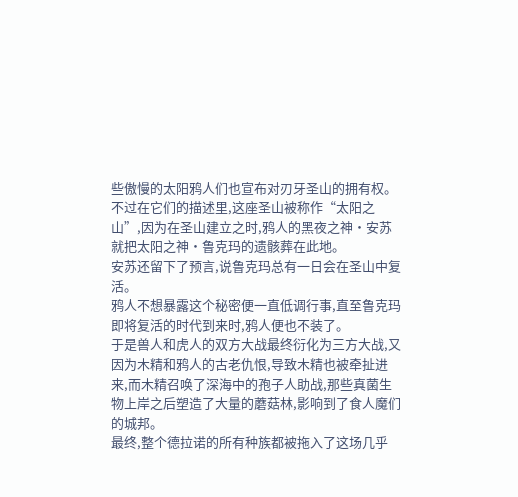些傲慢的太阳鸦人们也宣布对刃牙圣山的拥有权。
不过在它们的描述里,这座圣山被称作“太阳之山”,因为在圣山建立之时,鸦人的黑夜之神·安苏就把太阳之神·鲁克玛的遗骸葬在此地。
安苏还留下了预言,说鲁克玛总有一日会在圣山中复活。
鸦人不想暴露这个秘密便一直低调行事,直至鲁克玛即将复活的时代到来时,鸦人便也不装了。
于是兽人和虎人的双方大战最终衍化为三方大战,又因为木精和鸦人的古老仇恨,导致木精也被牵扯进来,而木精召唤了深海中的孢子人助战,那些真菌生物上岸之后塑造了大量的蘑菇林,影响到了食人魔们的城邦。
最终,整个德拉诺的所有种族都被拖入了这场几乎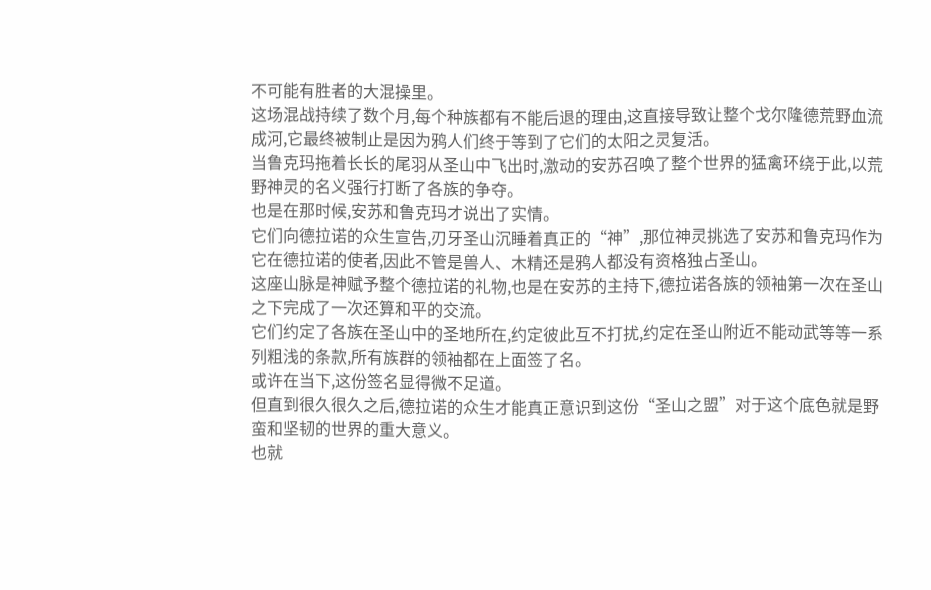不可能有胜者的大混操里。
这场混战持续了数个月,每个种族都有不能后退的理由,这直接导致让整个戈尔隆德荒野血流成河,它最终被制止是因为鸦人们终于等到了它们的太阳之灵复活。
当鲁克玛拖着长长的尾羽从圣山中飞出时,激动的安苏召唤了整个世界的猛禽环绕于此,以荒野神灵的名义强行打断了各族的争夺。
也是在那时候,安苏和鲁克玛才说出了实情。
它们向德拉诺的众生宣告,刃牙圣山沉睡着真正的“神”,那位神灵挑选了安苏和鲁克玛作为它在德拉诺的使者,因此不管是兽人、木精还是鸦人都没有资格独占圣山。
这座山脉是神赋予整个德拉诺的礼物,也是在安苏的主持下,德拉诺各族的领袖第一次在圣山之下完成了一次还算和平的交流。
它们约定了各族在圣山中的圣地所在,约定彼此互不打扰,约定在圣山附近不能动武等等一系列粗浅的条款,所有族群的领袖都在上面签了名。
或许在当下,这份签名显得微不足道。
但直到很久很久之后,德拉诺的众生才能真正意识到这份“圣山之盟”对于这个底色就是野蛮和坚韧的世界的重大意义。
也就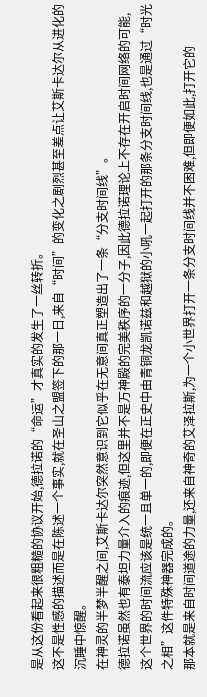是从这份看起来很粗糙的协议开始,德拉诺的“命运”才真实的发生了一丝转折。
这不是性感的描述而是在陈述一个事实,就在圣山之盟签下的那一日,来自“时间”的变化之剧烈甚至差点让艾斯卡达尔从进化的沉睡中惊醒。
在神灵的半梦半醒之间,艾斯卡达尔突然意识到它似乎在无意间真正塑造出了一条“分支时间线”。
德拉诺虽然也有泰坦力量介入的痕迹,但这里并不是万神殿的完美秩序的一分子,因此德拉诺理论上不存在开启时间网络的可能,这个世界的时间流应该是统一且单一的,即便在正史中由青铜龙凯诺兹和越狱的小吼一起打开的那条分支时间线,也是通过“时光之相”这件特殊神器完成的。
那本就是来自时间道途的力量,还来自神奇的艾泽拉斯,为一个小世界打开一条分支时间线并不困难,但即便如此,打开它的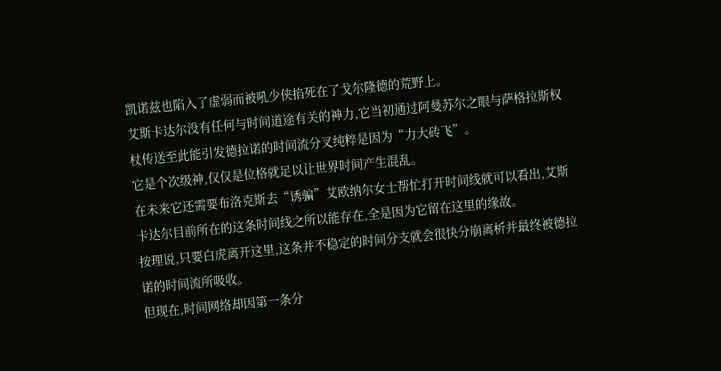凯诺兹也陷入了虚弱而被吼少侠掐死在了戈尔隆德的荒野上。
艾斯卡达尔没有任何与时间道途有关的神力,它当初通过阿曼苏尔之眼与萨格拉斯权杖传送至此能引发德拉诺的时间流分叉纯粹是因为“力大砖飞”。
它是个次级神,仅仅是位格就足以让世界时间产生混乱。
在未来它还需要布洛克斯去“诱骗”艾欧纳尔女士帮忙打开时间线就可以看出,艾斯卡达尔目前所在的这条时间线之所以能存在,全是因为它留在这里的缘故。
按理说,只要白虎离开这里,这条并不稳定的时间分支就会很快分崩离析并最终被德拉诺的时间流所吸收。
但现在,时间网络却因第一条分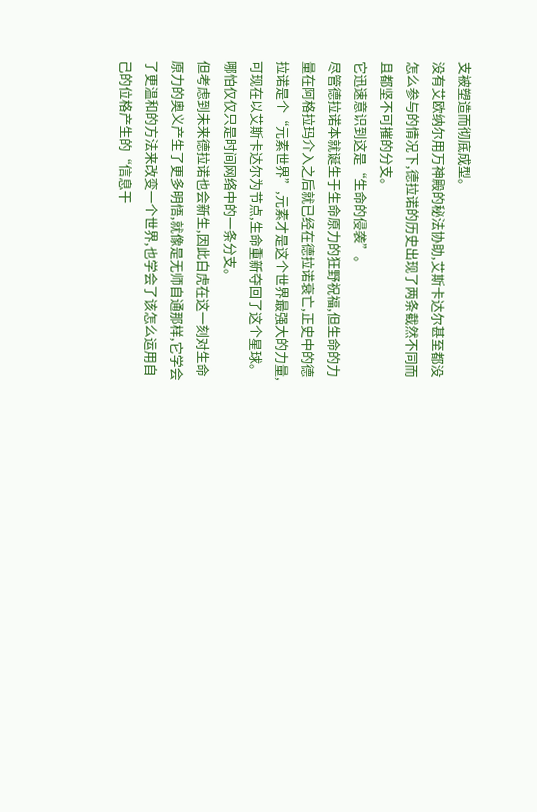支被塑造而彻底成型。
没有艾欧纳尔用万神殿的秘法协助,艾斯卡达尔甚至都没怎么参与的情况下,德拉诺的历史出现了两条截然不同而且都坚不可摧的分支。
它迅速意识到这是“生命的侵袭”。
尽管德拉诺本就诞生于生命原力的狂野祝福,但生命的力量在阿格拉玛介入之后就已经在德拉诺衰亡,正史中的德拉诺是个“元素世界”,元素才是这个世界最强大的力量,可现在以艾斯卡达尔为节点,生命重新夺回了这个星球。
哪怕仅仅只是时间网络中的一条分支。
但考虑到未来德拉诺也会新生,因此白虎在这一刻对生命原力的奥义产生了更多明悟,就像是无师自通那样,它学会了更温和的方法来改变一个世界,也学会了该怎么运用自己的位格产生的“信息干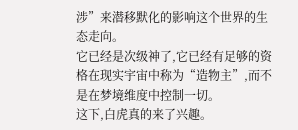涉”来潜移默化的影响这个世界的生态走向。
它已经是次级神了,它已经有足够的资格在现实宇宙中称为“造物主”,而不是在梦境维度中控制一切。
这下,白虎真的来了兴趣。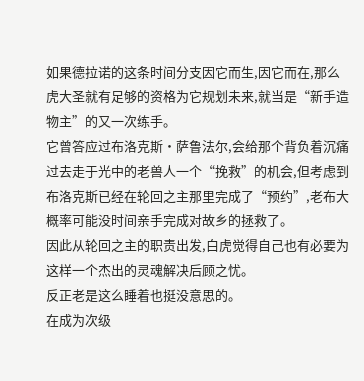如果德拉诺的这条时间分支因它而生,因它而在,那么虎大圣就有足够的资格为它规划未来,就当是“新手造物主”的又一次练手。
它曾答应过布洛克斯·萨鲁法尔,会给那个背负着沉痛过去走于光中的老兽人一个“挽救”的机会,但考虑到布洛克斯已经在轮回之主那里完成了“预约”,老布大概率可能没时间亲手完成对故乡的拯救了。
因此从轮回之主的职责出发,白虎觉得自己也有必要为这样一个杰出的灵魂解决后顾之忧。
反正老是这么睡着也挺没意思的。
在成为次级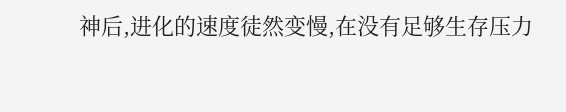神后,进化的速度徒然变慢,在没有足够生存压力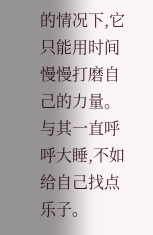的情况下,它只能用时间慢慢打磨自己的力量。
与其一直呼呼大睡,不如给自己找点乐子。